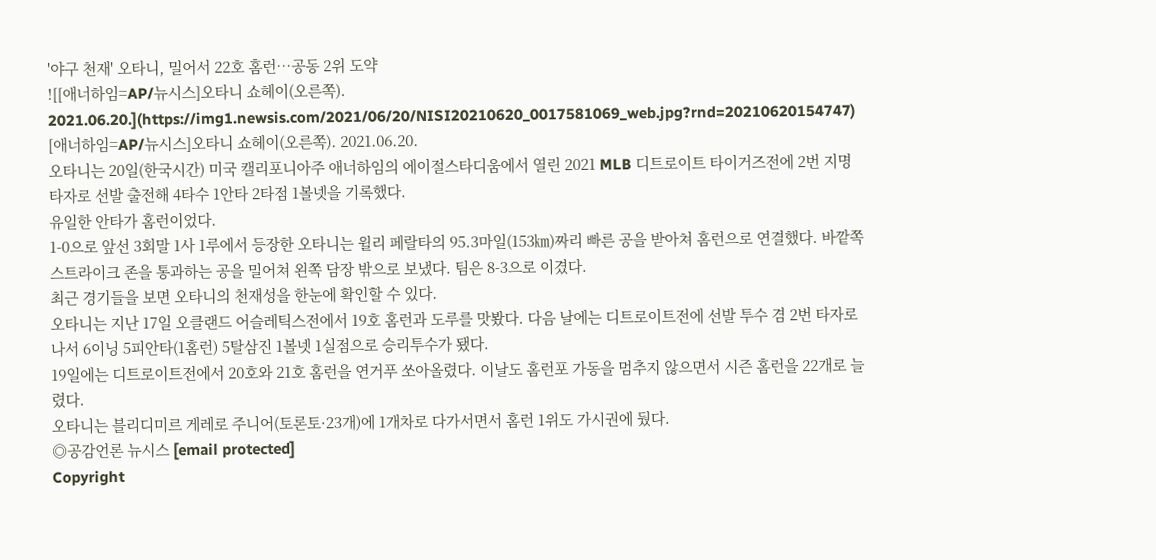'야구 천재' 오타니, 밀어서 22호 홈런…공동 2위 도약
![[애너하임=AP/뉴시스]오타니 쇼헤이(오른쪽). 2021.06.20.](https://img1.newsis.com/2021/06/20/NISI20210620_0017581069_web.jpg?rnd=20210620154747)
[애너하임=AP/뉴시스]오타니 쇼헤이(오른쪽). 2021.06.20.
오타니는 20일(한국시간) 미국 캘리포니아주 애너하임의 에이절스타디움에서 열린 2021 MLB 디트로이트 타이거즈전에 2번 지명타자로 선발 출전해 4타수 1안타 2타점 1볼넷을 기록했다.
유일한 안타가 홈런이었다.
1-0으로 앞선 3회말 1사 1루에서 등장한 오타니는 윌리 페랄타의 95.3마일(153㎞)짜리 빠른 공을 받아쳐 홈런으로 연결했다. 바깥쪽 스트라이크 존을 통과하는 공을 밀어쳐 왼쪽 담장 밖으로 보냈다. 팀은 8-3으로 이겼다.
최근 경기들을 보면 오타니의 천재성을 한눈에 확인할 수 있다.
오타니는 지난 17일 오클랜드 어슬레틱스전에서 19호 홈런과 도루를 맛봤다. 다음 날에는 디트로이트전에 선발 투수 겸 2번 타자로 나서 6이닝 5피안타(1홈런) 5탈삼진 1볼넷 1실점으로 승리투수가 됐다.
19일에는 디트로이트전에서 20호와 21호 홈런을 연거푸 쏘아올렸다. 이날도 홈런포 가동을 멈추지 않으면서 시즌 홈런을 22개로 늘렸다.
오타니는 블리디미르 게레로 주니어(토론토·23개)에 1개차로 다가서면서 홈런 1위도 가시권에 뒀다.
◎공감언론 뉴시스 [email protected]
Copyright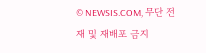© NEWSIS.COM, 무단 전재 및 재배포 금지